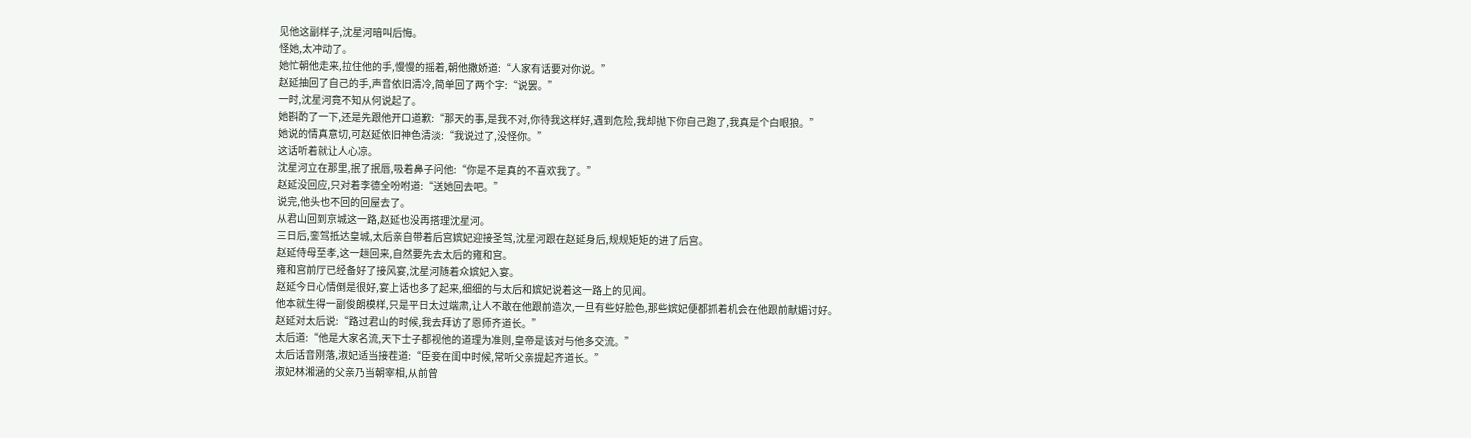见他这副样子,沈星河暗叫后悔。
怪她,太冲动了。
她忙朝他走来,拉住他的手,慢慢的摇着,朝他撒娇道:“人家有话要对你说。”
赵延抽回了自己的手,声音依旧清冷,简单回了两个字:“说罢。”
一时,沈星河竟不知从何说起了。
她斟酌了一下,还是先跟他开口道歉:“那天的事,是我不对,你待我这样好,遇到危险,我却抛下你自己跑了,我真是个白眼狼。”
她说的情真意切,可赵延依旧神色清淡:“我说过了,没怪你。”
这话听着就让人心凉。
沈星河立在那里,抿了抿唇,吸着鼻子问他:“你是不是真的不喜欢我了。”
赵延没回应,只对着李德全吩咐道:“送她回去吧。”
说完,他头也不回的回屋去了。
从君山回到京城这一路,赵延也没再搭理沈星河。
三日后,銮驾抵达皇城,太后亲自带着后宫嫔妃迎接圣驾,沈星河跟在赵延身后,规规矩矩的进了后宫。
赵延侍母至孝,这一趟回来,自然要先去太后的雍和宫。
雍和宫前厅已经备好了接风宴,沈星河随着众嫔妃入宴。
赵延今日心情倒是很好,宴上话也多了起来,细细的与太后和嫔妃说着这一路上的见闻。
他本就生得一副俊朗模样,只是平日太过端肃,让人不敢在他跟前造次,一旦有些好脸色,那些嫔妃便都抓着机会在他跟前献媚讨好。
赵延对太后说:“路过君山的时候,我去拜访了恩师齐道长。”
太后道:“他是大家名流,天下士子都视他的道理为准则,皇帝是该对与他多交流。”
太后话音刚落,淑妃适当接茬道:“臣妾在闺中时候,常听父亲提起齐道长。”
淑妃林湘涵的父亲乃当朝宰相,从前曾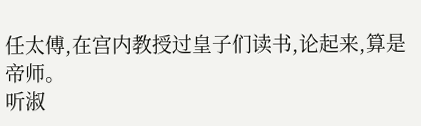任太傅,在宫内教授过皇子们读书,论起来,算是帝师。
听淑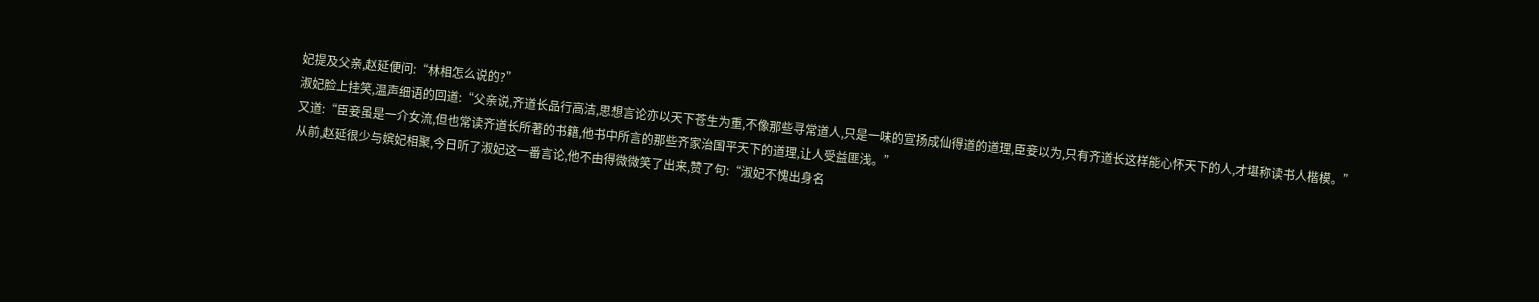妃提及父亲,赵延便问:“林相怎么说的?”
淑妃脸上挂笑,温声细语的回道:“父亲说,齐道长品行高洁,思想言论亦以天下苍生为重,不像那些寻常道人,只是一味的宣扬成仙得道的道理,臣妾以为,只有齐道长这样能心怀天下的人,才堪称读书人楷模。”
又道:“臣妾虽是一介女流,但也常读齐道长所著的书籍,他书中所言的那些齐家治国平天下的道理,让人受益匪浅。”
从前,赵延很少与嫔妃相聚,今日听了淑妃这一番言论,他不由得微微笑了出来,赞了句:“淑妃不愧出身名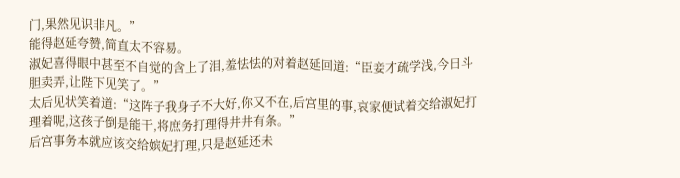门,果然见识非凡。”
能得赵延夸赞,简直太不容易。
淑妃喜得眼中甚至不自觉的含上了泪,羞怯怯的对着赵延回道:“臣妾才疏学浅,今日斗胆卖弄,让陛下见笑了。”
太后见状笑着道:“这阵子我身子不大好,你又不在,后宫里的事,哀家便试着交给淑妃打理着呢,这孩子倒是能干,将庶务打理得井井有条。”
后宫事务本就应该交给嫔妃打理,只是赵延还未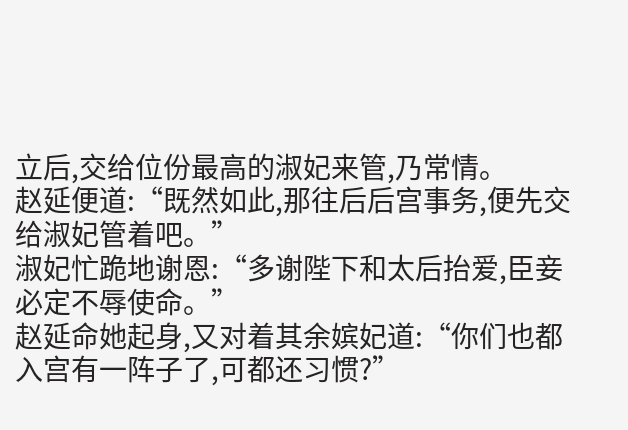立后,交给位份最高的淑妃来管,乃常情。
赵延便道:“既然如此,那往后后宫事务,便先交给淑妃管着吧。”
淑妃忙跪地谢恩:“多谢陛下和太后抬爱,臣妾必定不辱使命。”
赵延命她起身,又对着其余嫔妃道:“你们也都入宫有一阵子了,可都还习惯?”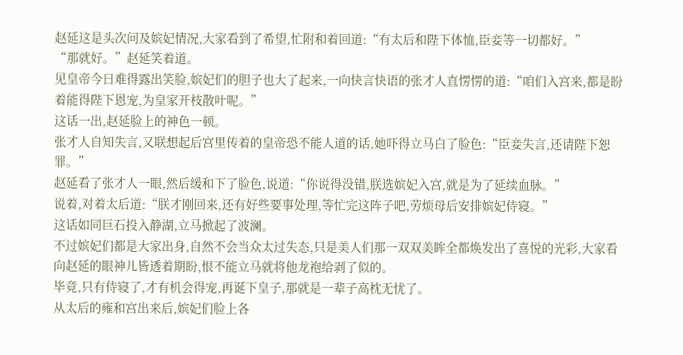赵延这是头次问及嫔妃情况,大家看到了希望,忙附和着回道:“有太后和陛下体恤,臣妾等一切都好。”
“那就好。”赵延笑着道。
见皇帝今日难得露出笑脸,嫔妃们的胆子也大了起来,一向快言快语的张才人直愣愣的道:“咱们入宫来,都是盼着能得陛下恩宠,为皇家开枝散叶呢。”
这话一出,赵延脸上的神色一顿。
张才人自知失言,又联想起后宫里传着的皇帝恐不能人道的话,她吓得立马白了脸色:“臣妾失言,还请陛下恕罪。”
赵延看了张才人一眼,然后缓和下了脸色,说道:“你说得没错,朕选嫔妃入宫,就是为了延续血脉。”
说着,对着太后道:“朕才刚回来,还有好些要事处理,等忙完这阵子吧,劳烦母后安排嫔妃侍寝。”
这话如同巨石投入静湖,立马掀起了波澜。
不过嫔妃们都是大家出身,自然不会当众太过失态,只是美人们那一双双美眸全都焕发出了喜悦的光彩,大家看向赵延的眼神儿皆透着期盼,恨不能立马就将他龙袍给剥了似的。
毕竟,只有侍寝了,才有机会得宠,再诞下皇子,那就是一辈子高枕无忧了。
从太后的雍和宫出来后,嫔妃们脸上各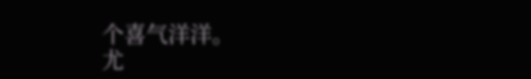个喜气洋洋。
尤